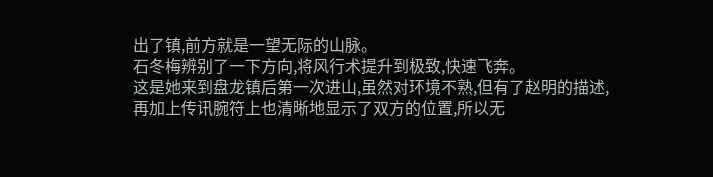出了镇,前方就是一望无际的山脉。
石冬梅辨别了一下方向,将风行术提升到极致,快速飞奔。
这是她来到盘龙镇后第一次进山,虽然对环境不熟,但有了赵明的描述,再加上传讯腕符上也清晰地显示了双方的位置,所以无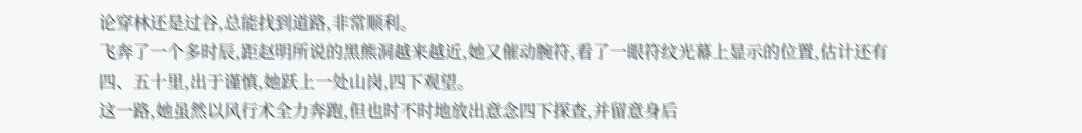论穿林还是过谷,总能找到道路,非常顺利。
飞奔了一个多时辰,距赵明所说的黑熊洞越来越近,她又催动腕符,看了一眼符纹光幕上显示的位置,估计还有四、五十里,出于谨慎,她跃上一处山岗,四下观望。
这一路,她虽然以风行术全力奔跑,但也时不时地放出意念四下探查,并留意身后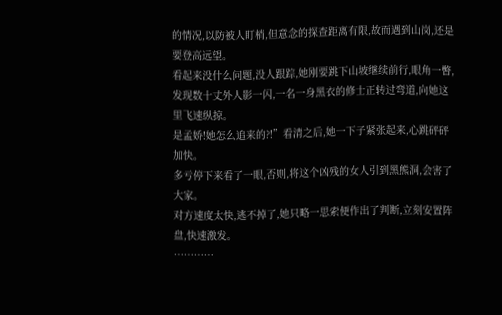的情况,以防被人盯梢,但意念的探查距离有限,故而遇到山岗,还是要登高远望。
看起来没什么问题,没人跟踪,她刚要跳下山坡继续前行,眼角一瞥,发现数十丈外人影一闪,一名一身黑衣的修士正转过弯道,向她这里飞速纵掠。
是孟娇!她怎么追来的?!”看清之后,她一下子紧张起来,心跳砰砰加快。
多亏停下来看了一眼,否则,将这个凶残的女人引到黑熊洞,会害了大家。
对方速度太快,逃不掉了,她只略一思索便作出了判断,立刻安置阵盘,快速激发。
…………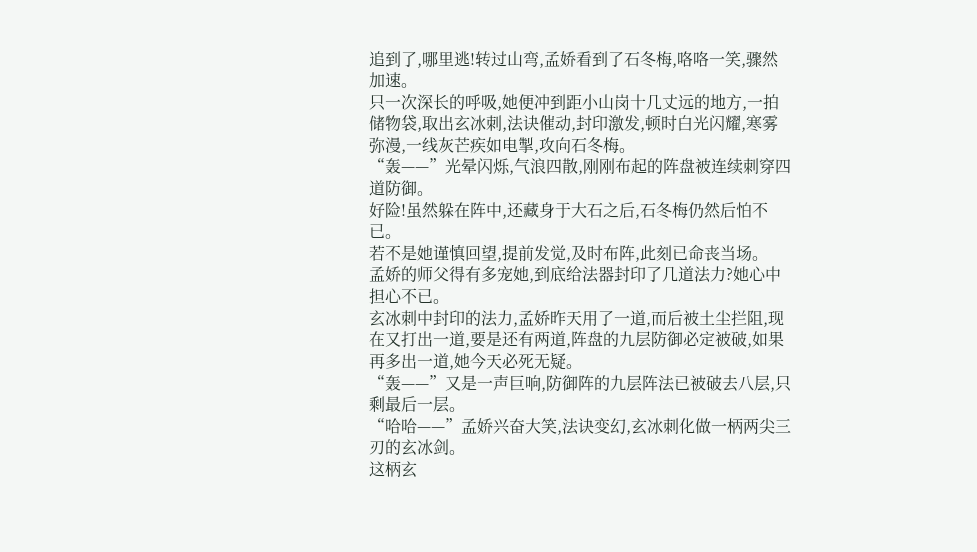追到了,哪里逃!转过山弯,孟娇看到了石冬梅,咯咯一笑,骤然加速。
只一次深长的呼吸,她便冲到距小山岗十几丈远的地方,一拍储物袋,取出玄冰刺,法诀催动,封印激发,顿时白光闪耀,寒雾弥漫,一线灰芒疾如电掣,攻向石冬梅。
“轰——”光晕闪烁,气浪四散,刚刚布起的阵盘被连续刺穿四道防御。
好险!虽然躲在阵中,还藏身于大石之后,石冬梅仍然后怕不已。
若不是她谨慎回望,提前发觉,及时布阵,此刻已命丧当场。
孟娇的师父得有多宠她,到底给法器封印了几道法力?她心中担心不已。
玄冰刺中封印的法力,孟娇昨天用了一道,而后被土尘拦阻,现在又打出一道,要是还有两道,阵盘的九层防御必定被破,如果再多出一道,她今天必死无疑。
“轰——”又是一声巨响,防御阵的九层阵法已被破去八层,只剩最后一层。
“哈哈——”孟娇兴奋大笑,法诀变幻,玄冰刺化做一柄两尖三刃的玄冰剑。
这柄玄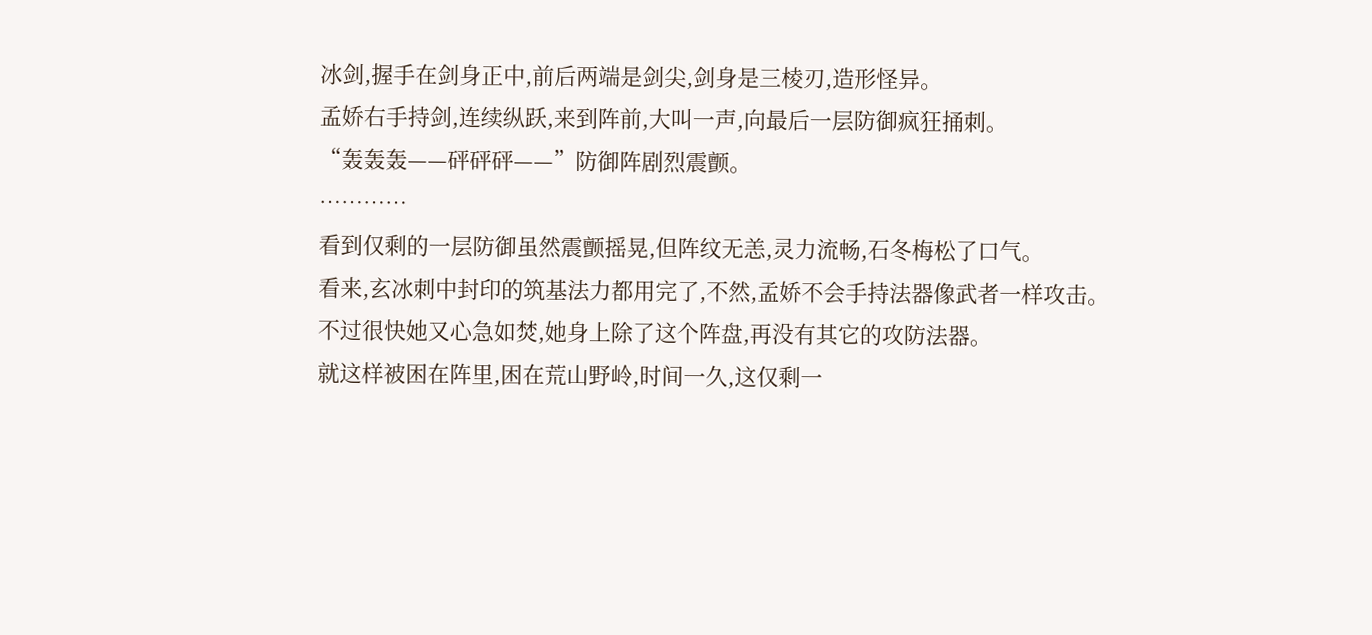冰剑,握手在剑身正中,前后两端是剑尖,剑身是三棱刃,造形怪异。
孟娇右手持剑,连续纵跃,来到阵前,大叫一声,向最后一层防御疯狂捅刺。
“轰轰轰——砰砰砰——”防御阵剧烈震颤。
…………
看到仅剩的一层防御虽然震颤摇晃,但阵纹无恙,灵力流畅,石冬梅松了口气。
看来,玄冰刺中封印的筑基法力都用完了,不然,孟娇不会手持法器像武者一样攻击。
不过很快她又心急如焚,她身上除了这个阵盘,再没有其它的攻防法器。
就这样被困在阵里,困在荒山野岭,时间一久,这仅剩一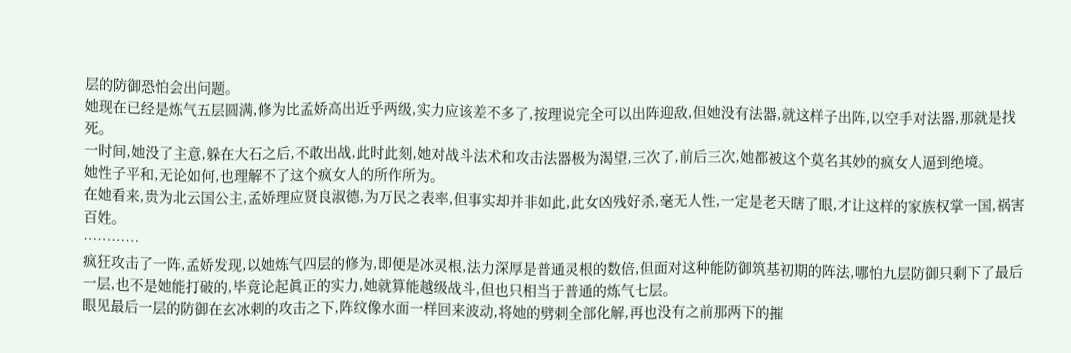层的防御恐怕会出问题。
她现在已经是炼气五层圆满,修为比孟娇高出近乎两级,实力应该差不多了,按理说完全可以出阵迎敌,但她没有法器,就这样子出阵,以空手对法器,那就是找死。
一时间,她没了主意,躲在大石之后,不敢出战,此时此刻,她对战斗法术和攻击法器极为渴望,三次了,前后三次,她都被这个莫名其妙的疯女人逼到绝境。
她性子平和,无论如何,也理解不了这个疯女人的所作所为。
在她看来,贵为北云国公主,孟娇理应贤良淑德,为万民之表率,但事实却并非如此,此女凶残好杀,毫无人性,一定是老天瞎了眼,才让这样的家族权掌一国,祸害百姓。
…………
疯狂攻击了一阵,孟娇发现,以她炼气四层的修为,即便是冰灵根,法力深厚是普通灵根的数倍,但面对这种能防御筑基初期的阵法,哪怕九层防御只剩下了最后一层,也不是她能打破的,毕竟论起眞正的实力,她就算能越级战斗,但也只相当于普通的炼气七层。
眼见最后一层的防御在玄冰刺的攻击之下,阵纹像水面一样回来波动,将她的劈刺全部化解,再也没有之前那两下的摧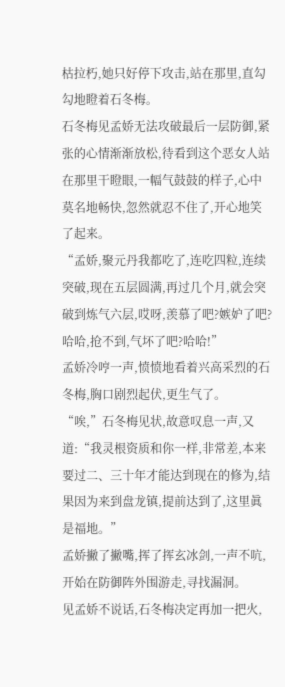枯拉朽,她只好停下攻击,站在那里,直勾勾地瞪着石冬梅。
石冬梅见孟娇无法攻破最后一层防御,紧张的心情渐渐放松,待看到这个恶女人站在那里干瞪眼,一幅气鼓鼓的样子,心中莫名地畅快,忽然就忍不住了,开心地笑了起来。
“孟娇,聚元丹我都吃了,连吃四粒,连续突破,现在五层圆满,再过几个月,就会突破到炼气六层,哎呀,羡慕了吧?嫉妒了吧?哈哈,抢不到,气坏了吧?哈哈!”
孟娇冷哼一声,愤愤地看着兴高采烈的石冬梅,胸口剧烈起伏,更生气了。
“唉,”石冬梅见状,故意叹息一声,又道:“我灵根资质和你一样,非常差,本来要过二、三十年才能达到现在的修为,结果因为来到盘龙镇,提前达到了,这里眞是福地。”
孟娇撇了撇嘴,挥了挥玄冰剑,一声不吭,开始在防御阵外围游走,寻找漏洞。
见孟娇不说话,石冬梅决定再加一把火,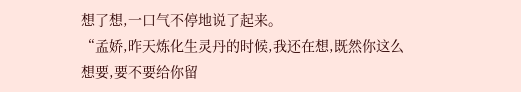想了想,一口气不停地说了起来。
“孟娇,昨天炼化生灵丹的时候,我还在想,既然你这么想要,要不要给你留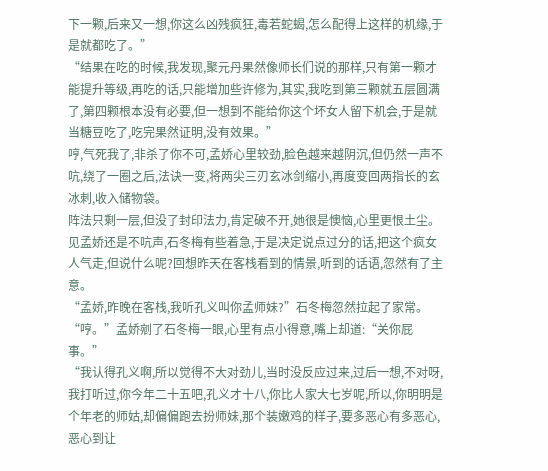下一颗,后来又一想,你这么凶残疯狂,毒若蛇蝎,怎么配得上这样的机缘,于是就都吃了。”
“结果在吃的时候,我发现,聚元丹果然像师长们说的那样,只有第一颗才能提升等级,再吃的话,只能增加些许修为,其实,我吃到第三颗就五层圆满了,第四颗根本没有必要,但一想到不能给你这个坏女人留下机会,于是就当糖豆吃了,吃完果然证明,没有效果。”
哼,气死我了,非杀了你不可,孟娇心里较劲,脸色越来越阴沉,但仍然一声不吭,绕了一圈之后,法诀一变,将两尖三刃玄冰剑缩小,再度变回两指长的玄冰刺,收入储物袋。
阵法只剩一层,但没了封印法力,肯定破不开,她很是懊恼,心里更恨土尘。
见孟娇还是不吭声,石冬梅有些着急,于是决定说点过分的话,把这个疯女人气走,但说什么呢?回想昨天在客栈看到的情景,听到的话语,忽然有了主意。
“孟娇,昨晚在客栈,我听孔义叫你孟师妹?”石冬梅忽然拉起了家常。
“哼。”孟娇剜了石冬梅一眼,心里有点小得意,嘴上却道:“关你屁事。”
“我认得孔义啊,所以觉得不大对劲儿,当时没反应过来,过后一想,不对呀,我打听过,你今年二十五吧,孔义才十八,你比人家大七岁呢,所以,你明明是个年老的师姑,却偏偏跑去扮师妹,那个装嫩鸡的样子,要多恶心有多恶心,恶心到让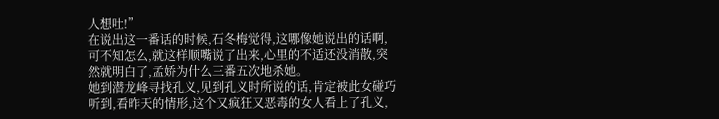人想吐!”
在说出这一番话的时候,石冬梅觉得,这哪像她说出的话啊,可不知怎么,就这样顺嘴说了出来,心里的不适还没消散,突然就明白了,孟娇为什么三番五次地杀她。
她到潜龙峰寻找孔义,见到孔义时所说的话,肯定被此女碰巧听到,看昨天的情形,这个又疯狂又恶毒的女人看上了孔义,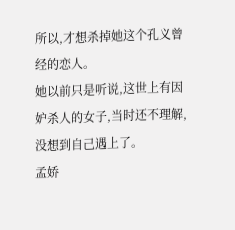所以,才想杀掉她这个孔义曾经的恋人。
她以前只是听说,这世上有因妒杀人的女子,当时还不理解,没想到自己遇上了。
孟娇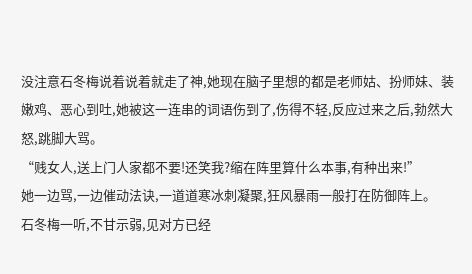没注意石冬梅说着说着就走了神,她现在脑子里想的都是老师姑、扮师妹、装嫩鸡、恶心到吐,她被这一连串的词语伤到了,伤得不轻,反应过来之后,勃然大怒,跳脚大骂。
“贱女人,送上门人家都不要!还笑我?缩在阵里算什么本事,有种出来!”
她一边骂,一边催动法诀,一道道寒冰刺凝聚,狂风暴雨一般打在防御阵上。
石冬梅一听,不甘示弱,见对方已经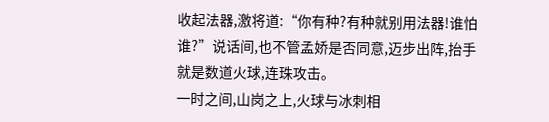收起法器,激将道:“你有种?有种就别用法器!谁怕谁?”说话间,也不管孟娇是否同意,迈步出阵,抬手就是数道火球,连珠攻击。
一时之间,山岗之上,火球与冰刺相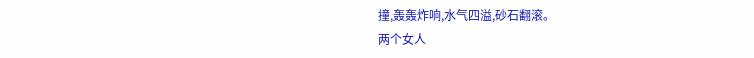撞,轰轰炸响,水气四溢,砂石翻滚。
两个女人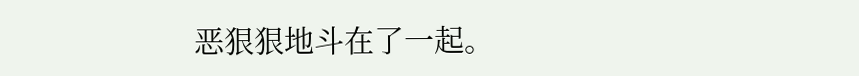恶狠狠地斗在了一起。